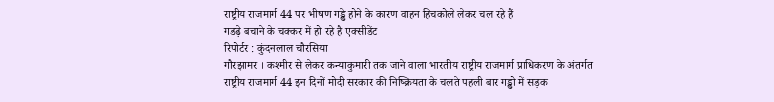राष्ट्रीय राजमार्ग 44 पर भीषण गड्ढे होने के कारण वाहन हिचकोले लेकर चल रहे हैं
गडढ़े बचाने के चक्कर में हो रहे है एक्सीडेंट
रिपोर्टर : कुंदनलाल चौरसिया
गौरझामर । कश्मीर से लेकर कन्याकुमारी तक जाने वाला भारतीय राष्ट्रीय राजमार्ग प्राधिकरण के अंतर्गत राष्ट्रीय राजमार्ग 44 इन दिनों मोदी सरकार की निष्क्रियता के चलते पहली बार गड्ढो में सड़क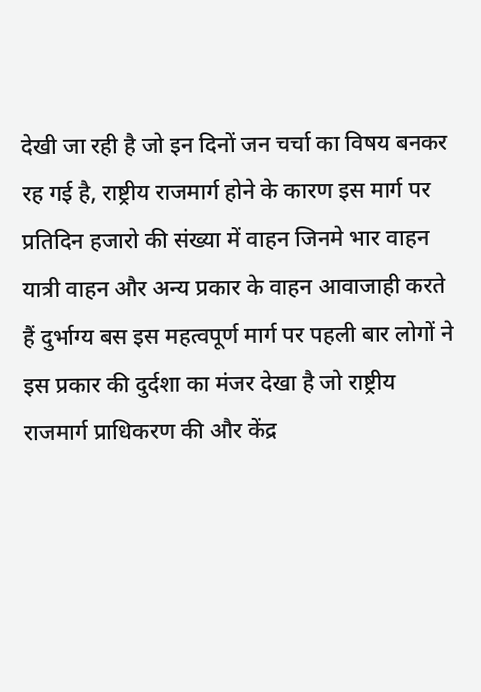देखी जा रही है जो इन दिनों जन चर्चा का विषय बनकर रह गई है, राष्ट्रीय राजमार्ग होने के कारण इस मार्ग पर प्रतिदिन हजारो की संख्या में वाहन जिनमे भार वाहन यात्री वाहन और अन्य प्रकार के वाहन आवाजाही करते हैं दुर्भाग्य बस इस महत्वपूर्ण मार्ग पर पहली बार लोगों ने इस प्रकार की दुर्दशा का मंजर देखा है जो राष्ट्रीय राजमार्ग प्राधिकरण की और केंद्र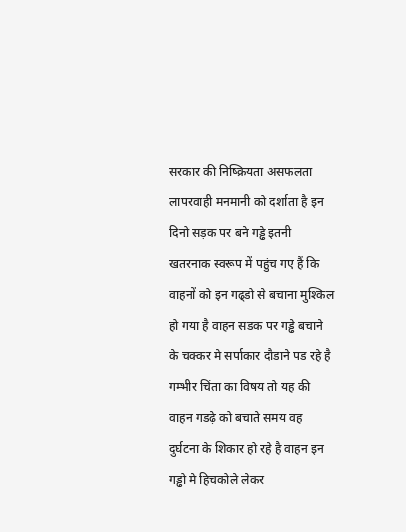सरकार की निष्क्रियता असफलता लापरवाही मनमानी को दर्शाता है इन दिनो सड़क पर बने गड्ढे इतनी खतरनाक स्वरूप में पहुंच गए हैं कि वाहनों को इन गढ्डो से बचाना मुश्किल हो गया है वाहन सडक पर गड्ढे बचाने के चक्कर मे सर्पाकार दौडाने पड रहे है गम्भीर चिंता का विषय तो यह की वाहन गडढ़े को बचाते समय वह दुर्घटना के शिकार हो रहे है वाहन इन गड्ढो मे हिचकोले लेकर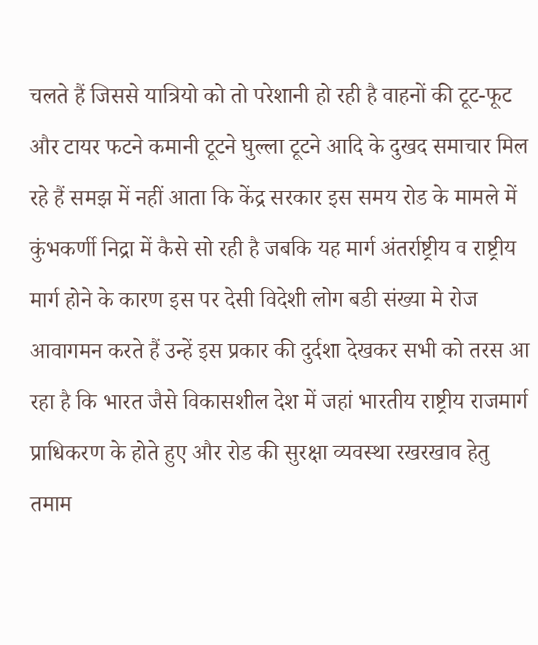चलते हैं जिससे यात्रियो को तो परेशानी हो रही है वाहनों की टूट-फूट और टायर फटने कमानी टूटने घुल्ला टूटने आदि के दुखद समाचार मिल रहे हैं समझ में नहीं आता कि केंद्र सरकार इस समय रोड के मामले में कुंभकर्णी निद्रा में कैसे सो रही है जबकि यह मार्ग अंतर्राष्ट्रीय व राष्ट्रीय मार्ग होने के कारण इस पर देसी विदेशी लोग बडी संख्या मे रोज आवागमन करते हैं उन्हें इस प्रकार की दुर्दशा देखकर सभी को तरस आ रहा है कि भारत जैसे विकासशील देश में जहां भारतीय राष्ट्रीय राजमार्ग प्राधिकरण के होते हुए और रोड की सुरक्षा व्यवस्था रखरखाव हेतु तमाम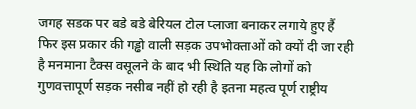जगह सडक पर बडे बडे बेरियल टोल प्लाजा बनाकर लगाये हुए हैं फिर इस प्रकार की गड्ढो वाली सड़क उपभोक्ताओं को क्यों दी जा रही है मनमाना टैक्स वसूलने के बाद भी स्थिति यह कि लोगों को गुणवत्तापूर्ण सड़क नसीब नहीं हो रही है इतना महत्व पूर्ण राष्ट्रीय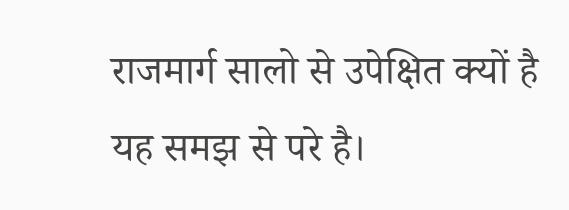राजमार्ग सालो से उपेक्षित क्यों है यह समझ से परे है।